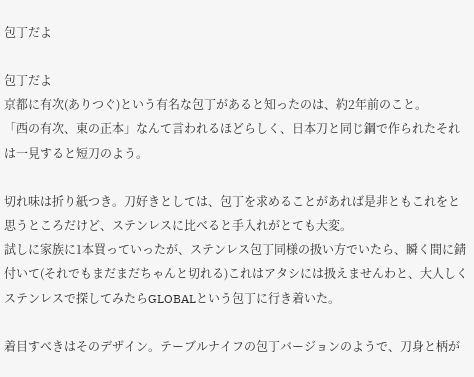包丁だよ

包丁だよ
京都に有次(ありつぐ)という有名な包丁があると知ったのは、約2年前のこと。
「西の有次、東の正本」なんて言われるほどらしく、日本刀と同じ鋼で作られたそれは一見すると短刀のよう。

切れ味は折り紙つき。刀好きとしては、包丁を求めることがあれば是非ともこれをと思うところだけど、ステンレスに比べると手入れがとても大変。
試しに家族に1本買っていったが、ステンレス包丁同様の扱い方でいたら、瞬く間に錆付いて(それでもまだまだちゃんと切れる)これはアタシには扱えませんわと、大人しくステンレスで探してみたらGLOBALという包丁に行き着いた。

着目すべきはそのデザイン。テーブルナイフの包丁バージョンのようで、刀身と柄が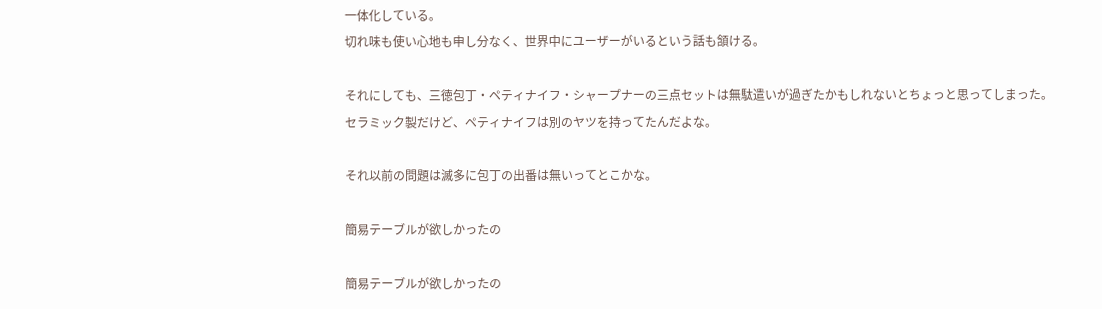一体化している。
切れ味も使い心地も申し分なく、世界中にユーザーがいるという話も頷ける。

それにしても、三徳包丁・ペティナイフ・シャープナーの三点セットは無駄遣いが過ぎたかもしれないとちょっと思ってしまった。
セラミック製だけど、ペティナイフは別のヤツを持ってたんだよな。

それ以前の問題は滅多に包丁の出番は無いってとこかな。

簡易テーブルが欲しかったの

簡易テーブルが欲しかったの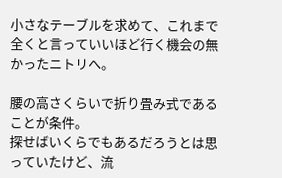小さなテーブルを求めて、これまで全くと言っていいほど行く機会の無かったニトリへ。

腰の高さくらいで折り畳み式であることが条件。
探せばいくらでもあるだろうとは思っていたけど、流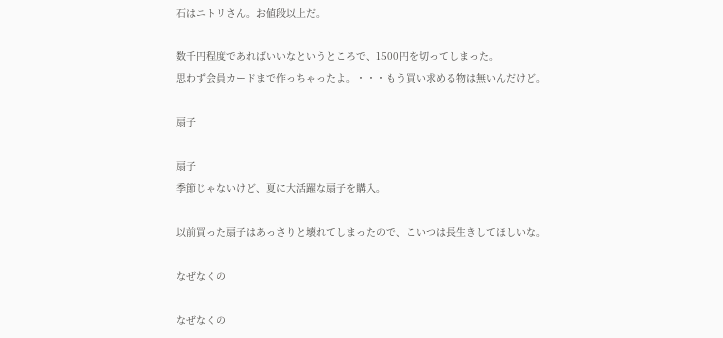石はニトリさん。お値段以上だ。

数千円程度であればいいなというところで、1500円を切ってしまった。
思わず会員カードまで作っちゃったよ。・・・もう買い求める物は無いんだけど。

扇子

扇子
季節じゃないけど、夏に大活躍な扇子を購入。

以前買った扇子はあっさりと壊れてしまったので、こいつは長生きしてほしいな。

なぜなくの

なぜなくの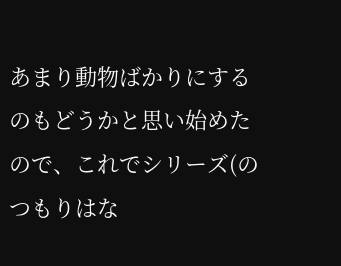あまり動物ばかりにするのもどうかと思い始めたので、これでシリーズ(のつもりはな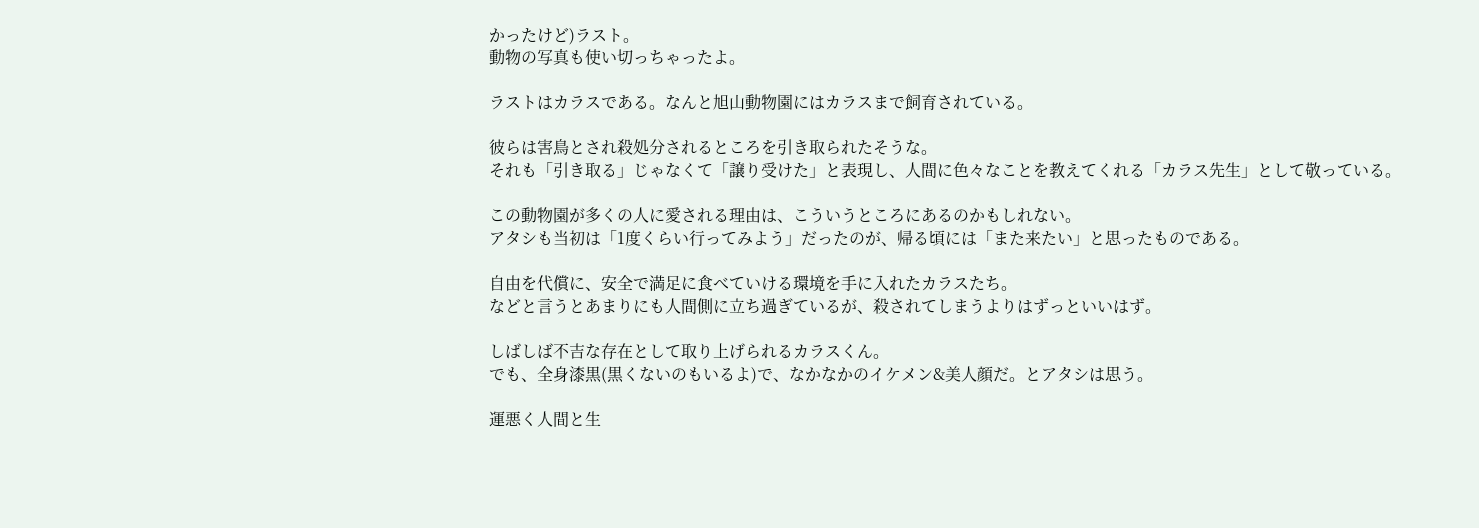かったけど)ラスト。
動物の写真も使い切っちゃったよ。

ラストはカラスである。なんと旭山動物園にはカラスまで飼育されている。

彼らは害鳥とされ殺処分されるところを引き取られたそうな。
それも「引き取る」じゃなくて「譲り受けた」と表現し、人間に色々なことを教えてくれる「カラス先生」として敬っている。

この動物園が多くの人に愛される理由は、こういうところにあるのかもしれない。
アタシも当初は「1度くらい行ってみよう」だったのが、帰る頃には「また来たい」と思ったものである。

自由を代償に、安全で満足に食べていける環境を手に入れたカラスたち。
などと言うとあまりにも人間側に立ち過ぎているが、殺されてしまうよりはずっといいはず。

しばしば不吉な存在として取り上げられるカラスくん。
でも、全身漆黒(黒くないのもいるよ)で、なかなかのイケメン&美人顔だ。とアタシは思う。

運悪く人間と生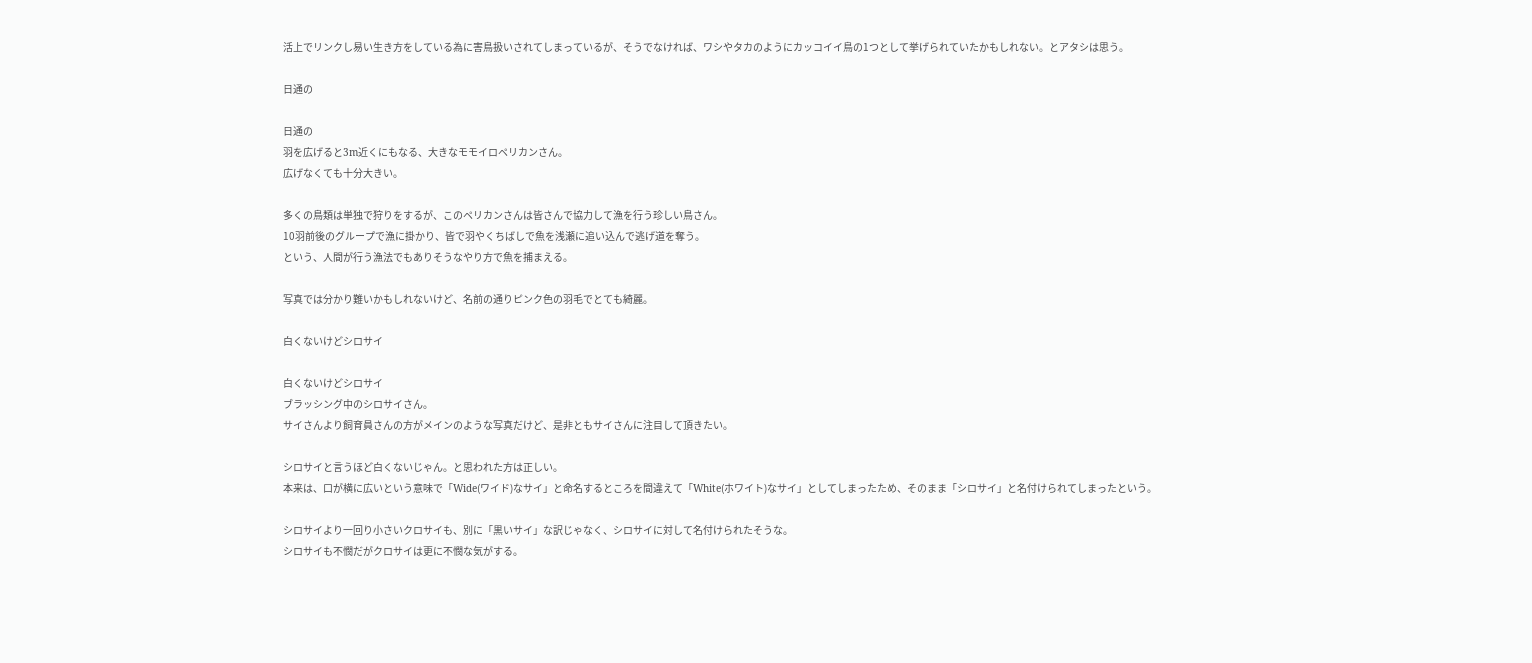活上でリンクし易い生き方をしている為に害鳥扱いされてしまっているが、そうでなければ、ワシやタカのようにカッコイイ鳥の1つとして挙げられていたかもしれない。とアタシは思う。

日通の

日通の
羽を広げると3m近くにもなる、大きなモモイロペリカンさん。
広げなくても十分大きい。

多くの鳥類は単独で狩りをするが、このペリカンさんは皆さんで協力して漁を行う珍しい鳥さん。
10羽前後のグループで漁に掛かり、皆で羽やくちばしで魚を浅瀬に追い込んで逃げ道を奪う。
という、人間が行う漁法でもありそうなやり方で魚を捕まえる。

写真では分かり難いかもしれないけど、名前の通りピンク色の羽毛でとても綺麗。

白くないけどシロサイ

白くないけどシロサイ
ブラッシング中のシロサイさん。
サイさんより飼育員さんの方がメインのような写真だけど、是非ともサイさんに注目して頂きたい。

シロサイと言うほど白くないじゃん。と思われた方は正しい。
本来は、口が横に広いという意味で「Wide(ワイド)なサイ」と命名するところを間違えて「White(ホワイト)なサイ」としてしまったため、そのまま「シロサイ」と名付けられてしまったという。

シロサイより一回り小さいクロサイも、別に「黒いサイ」な訳じゃなく、シロサイに対して名付けられたそうな。
シロサイも不憫だがクロサイは更に不憫な気がする。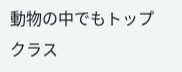動物の中でもトップクラス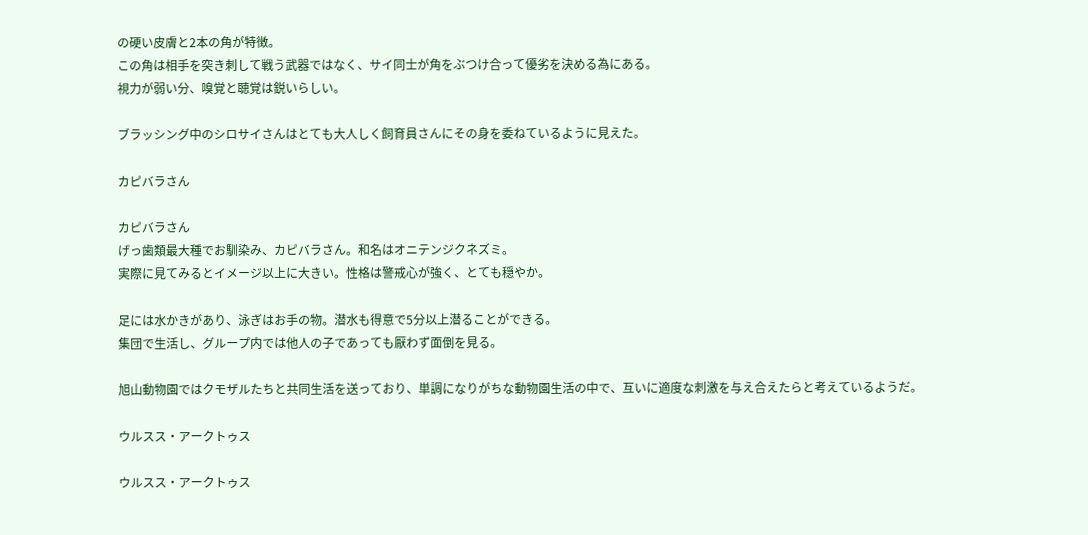の硬い皮膚と2本の角が特徴。
この角は相手を突き刺して戦う武器ではなく、サイ同士が角をぶつけ合って優劣を決める為にある。
視力が弱い分、嗅覚と聴覚は鋭いらしい。

ブラッシング中のシロサイさんはとても大人しく飼育員さんにその身を委ねているように見えた。

カピバラさん

カピバラさん
げっ歯類最大種でお馴染み、カピバラさん。和名はオニテンジクネズミ。
実際に見てみるとイメージ以上に大きい。性格は警戒心が強く、とても穏やか。

足には水かきがあり、泳ぎはお手の物。潜水も得意で5分以上潜ることができる。
集団で生活し、グループ内では他人の子であっても厭わず面倒を見る。

旭山動物園ではクモザルたちと共同生活を送っており、単調になりがちな動物園生活の中で、互いに適度な刺激を与え合えたらと考えているようだ。

ウルスス・アークトゥス

ウルスス・アークトゥス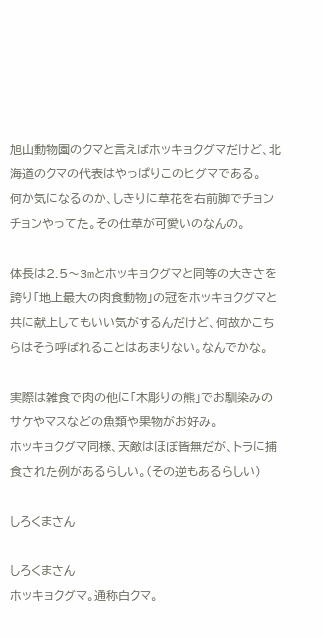旭山動物園のクマと言えばホッキョクグマだけど、北海道のクマの代表はやっぱりこのヒグマである。
何か気になるのか、しきりに草花を右前脚でチョンチョンやってた。その仕草が可愛いのなんの。

体長は2.5〜3mとホッキョクグマと同等の大きさを誇り「地上最大の肉食動物」の冠をホッキョクグマと共に献上してもいい気がするんだけど、何故かこちらはそう呼ばれることはあまりない。なんでかな。

実際は雑食で肉の他に「木彫りの熊」でお馴染みのサケやマスなどの魚類や果物がお好み。
ホッキョクグマ同様、天敵はほぼ皆無だが、トラに捕食された例があるらしい。(その逆もあるらしい)

しろくまさん

しろくまさん
ホッキョクグマ。通称白クマ。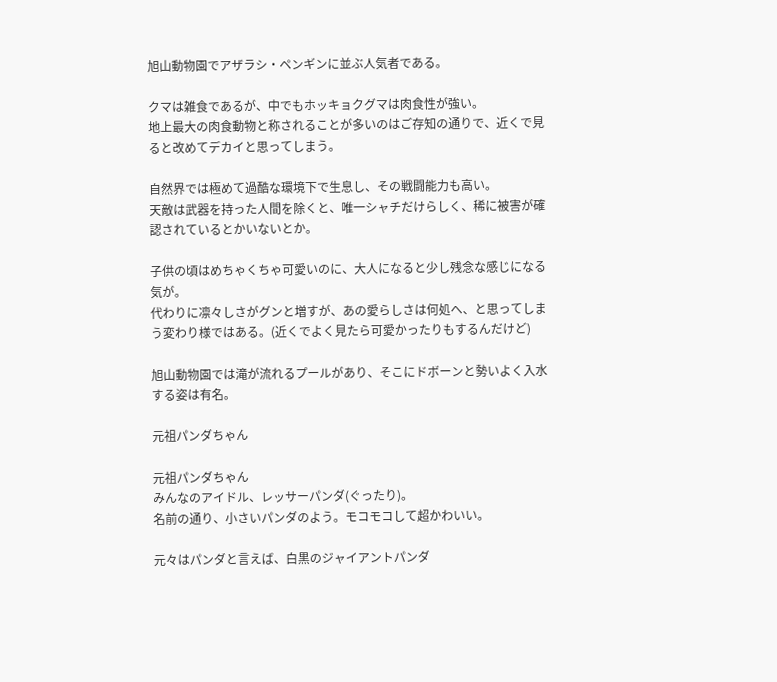旭山動物園でアザラシ・ペンギンに並ぶ人気者である。

クマは雑食であるが、中でもホッキョクグマは肉食性が強い。
地上最大の肉食動物と称されることが多いのはご存知の通りで、近くで見ると改めてデカイと思ってしまう。

自然界では極めて過酷な環境下で生息し、その戦闘能力も高い。
天敵は武器を持った人間を除くと、唯一シャチだけらしく、稀に被害が確認されているとかいないとか。

子供の頃はめちゃくちゃ可愛いのに、大人になると少し残念な感じになる気が。
代わりに凛々しさがグンと増すが、あの愛らしさは何処へ、と思ってしまう変わり様ではある。(近くでよく見たら可愛かったりもするんだけど)

旭山動物園では滝が流れるプールがあり、そこにドボーンと勢いよく入水する姿は有名。

元祖パンダちゃん

元祖パンダちゃん
みんなのアイドル、レッサーパンダ(ぐったり)。
名前の通り、小さいパンダのよう。モコモコして超かわいい。

元々はパンダと言えば、白黒のジャイアントパンダ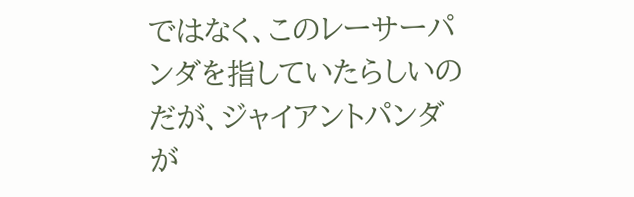ではなく、このレーサーパンダを指していたらしいのだが、ジャイアントパンダが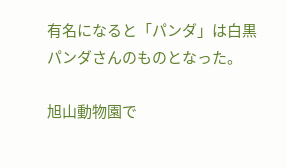有名になると「パンダ」は白黒パンダさんのものとなった。

旭山動物園で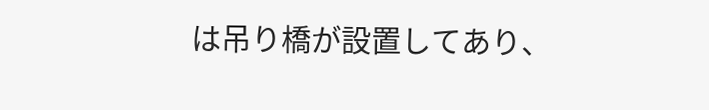は吊り橋が設置してあり、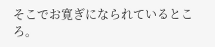そこでお寛ぎになられているところ。